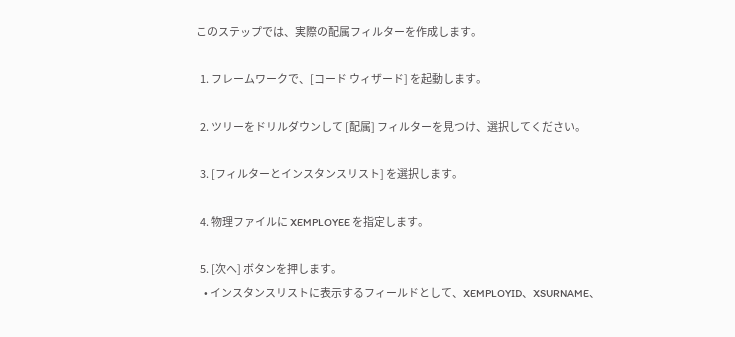このステップでは、実際の配属フィルターを作成します。

  1. フレームワークで、[コード ウィザード] を起動します。

  2. ツリーをドリルダウンして [配属] フィルターを見つけ、選択してください。

  3. [フィルターとインスタンスリスト] を選択します。

  4. 物理ファイルに XEMPLOYEE を指定します。

  5. [次へ] ボタンを押します。
    • インスタンスリストに表示するフィールドとして、XEMPLOYID、XSURNAME、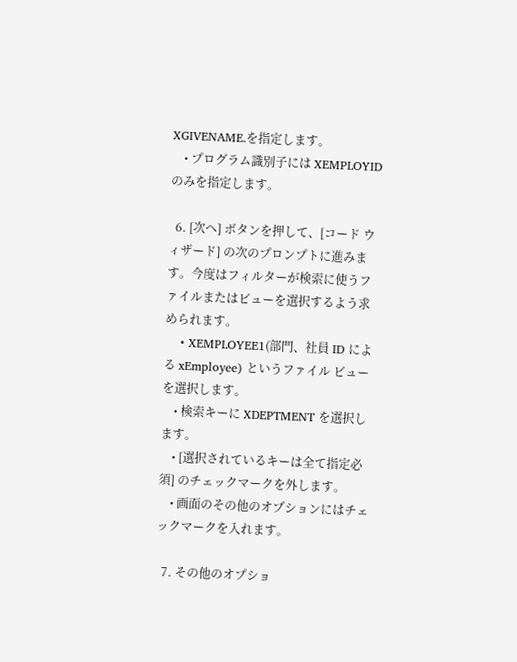XGIVENAME.を指定します。
    • プログラム識別子には XEMPLOYID のみを指定します。

  6. [次へ] ボタンを押して、[コード ウィザード] の次のプロンプトに進みます。今度はフィルターが検索に使うファイルまたはビューを選択するよう求められます。
    • XEMPLOYEE1(部門、社員 ID による xEmployee) というファイル ビューを選択します。
    • 検索キーに XDEPTMENT を選択します。
    • [選択されているキーは全て指定必須] のチェックマークを外します。
    • 画面のその他のオプションにはチェックマークを入れます。

  7. その他のオプショ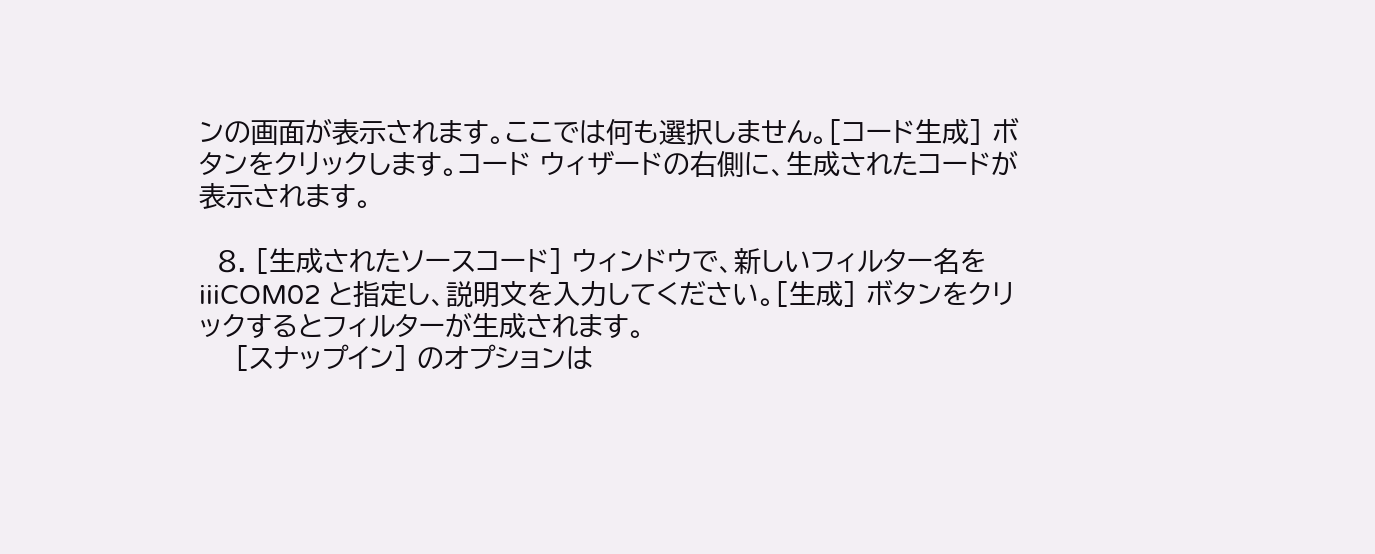ンの画面が表示されます。ここでは何も選択しません。[コード生成] ボタンをクリックします。コード ウィザードの右側に、生成されたコードが表示されます。

  8. [生成されたソースコード] ウィンドウで、新しいフィルター名を iiiCOM02 と指定し、説明文を入力してください。[生成] ボタンをクリックするとフィルターが生成されます。
    [スナップイン] のオプションは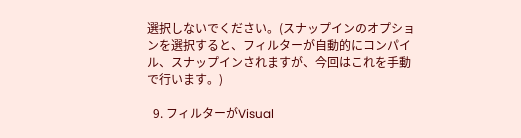選択しないでください。(スナップインのオプションを選択すると、フィルターが自動的にコンパイル、スナップインされますが、今回はこれを手動で行います。)

  9. フィルターがVisual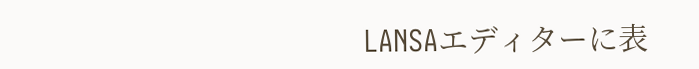LANSAエディターに表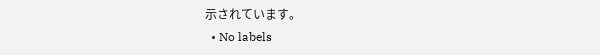示されています。
  • No labels